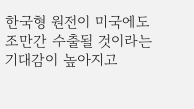한국형 원전이 미국에도 조만간 수출될 것이라는 기대감이 높아지고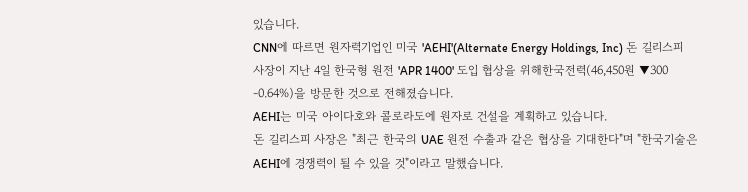있습니다.
CNN에 따르면 원자력기업인 미국 'AEHI'(Alternate Energy Holdings, Inc) 돈 길리스피 사장이 지난 4일 한국형 원전 'APR 1400' 도입 협상을 위해한국전력(46,450원 ▼300 -0.64%)을 방문한 것으로 전해졌습니다.
AEHI는 미국 아이다호와 콜로라도에 원자로 건설을 계획하고 있습니다.
돈 길리스피 사장은 "최근 한국의 UAE 원전 수출과 같은 협상을 기대한다"며 "한국기술은 AEHI에 경쟁력이 될 수 있을 것"이라고 말했습니다.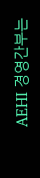AEHI 경영간부는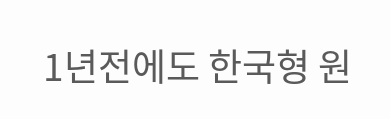1년전에도 한국형 원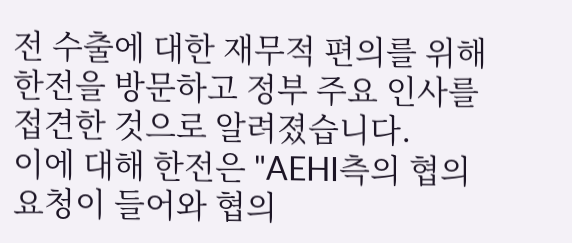전 수출에 대한 재무적 편의를 위해 한전을 방문하고 정부 주요 인사를 접견한 것으로 알려졌습니다.
이에 대해 한전은 "AEHI측의 협의요청이 들어와 협의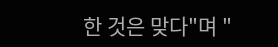한 것은 맞다"며 "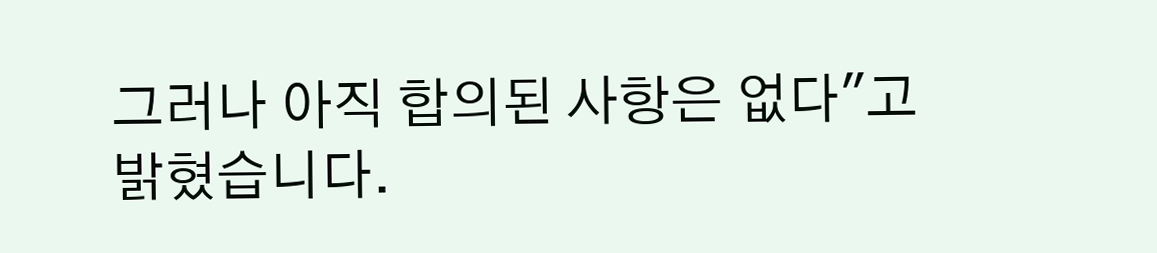그러나 아직 합의된 사항은 없다"고 밝혔습니다.